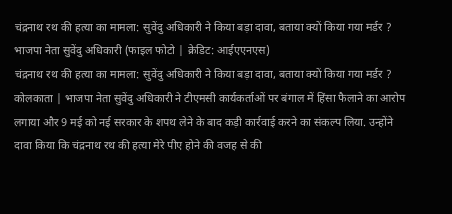चंद्रनाथ रथ की हत्या का मामला: सुवेंदु अधिकारी ने किया बड़ा दावा, बताया क्यों किया गया मर्डर ?
भाजपा नेता सुवेंदु अधिकारी (फाइल फोटो | क्रेडिट: आईएएनएस)
चंद्रनाथ रथ की हत्या का मामला: सुवेंदु अधिकारी ने किया बड़ा दावा, बताया क्यों किया गया मर्डर ?
कोलकाता | भाजपा नेता सुवेंदु अधिकारी ने टीएमसी कार्यकर्ताओं पर बंगाल में हिंसा फैलाने का आरोप लगाया और 9 मई को नई सरकार के शपथ लेने के बाद कड़ी कार्रवाई करने का संकल्प लिया. उन्होंने दावा किया कि चंद्रनाथ रथ की हत्या मेरे पीए होने की वजह से की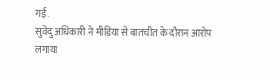गई.
सुवेंदु अधिकारी ने मीडिया से बातचीत के दौरान आरोप लगाया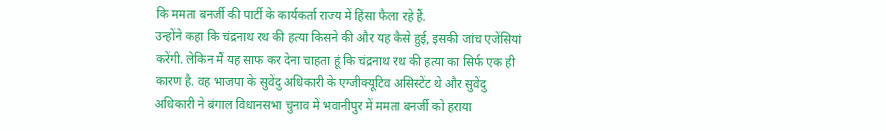कि ममता बनर्जी की पार्टी के कार्यकर्ता राज्य में हिंसा फैला रहे हैं.
उन्होंने कहा कि चंद्रनाथ रथ की हत्या किसने की और यह कैसे हुई, इसकी जांच एजेंसियां करेंगी. लेकिन मैं यह साफ कर देना चाहता हूं कि चंद्रनाथ रथ की हत्या का सिर्फ एक ही कारण है. वह भाजपा के सुवेंदु अधिकारी के एग्जीक्यूटिव असिस्टेंट थे और सुवेंदु अधिकारी ने बंगाल विधानसभा चुनाव में भवानीपुर में ममता बनर्जी को हराया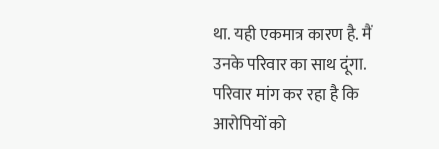था. यही एकमात्र कारण है. मैं उनके परिवार का साथ दूंगा. परिवार मांग कर रहा है कि आरोपियों को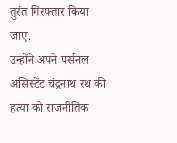तुरंत गिरफ्तार किया जाए.
उन्होंने अपने पर्सनल असिस्टेंट चंद्रनाथ रथ की हत्या को राजनीतिक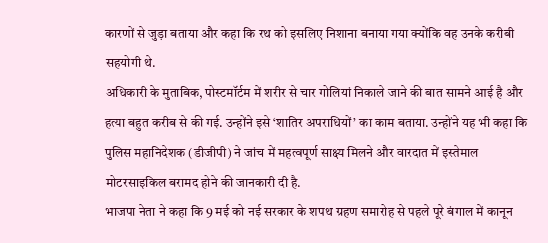कारणों से जुड़ा बताया और कहा कि रथ को इसलिए निशाना बनाया गया क्योंकि वह उनके करीबी सहयोगी थे.
अधिकारी के मुताबिक, पोस्टमॉर्टम में शरीर से चार गोलियां निकाले जाने की बात सामने आई है और हत्या बहुत करीब से की गई. उन्होंने इसे ‘शातिर अपराधियों’ का काम बताया. उन्होंने यह भी कहा कि पुलिस महानिदेशक (डीजीपी) ने जांच में महत्वपूर्ण साक्ष्य मिलने और वारदात में इस्तेमाल मोटरसाइकिल बरामद होने की जानकारी दी है.
भाजपा नेता ने कहा कि 9 मई को नई सरकार के शपथ ग्रहण समारोह से पहले पूरे बंगाल में कानून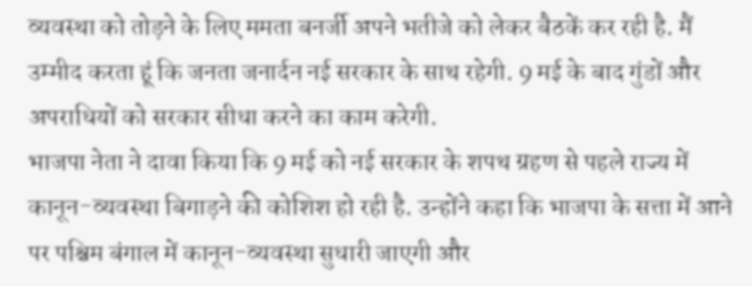व्यवस्था को तोड़ने के लिए ममता बनर्जी अपने भतीजे को लेकर बैठकें कर रही है. मैं उम्मीद करता हूं कि जनता जनार्दन नई सरकार के साथ रहेगी. 9 मई के बाद गुंडों और अपराधियों को सरकार सीधा करने का काम करेगी.
भाजपा नेता ने दावा किया कि 9 मई को नई सरकार के शपथ ग्रहण से पहले राज्य में कानून-व्यवस्था बिगाड़ने की कोशिश हो रही है. उन्होंने कहा कि भाजपा के सत्ता में आने पर पश्चिम बंगाल में कानून-व्यवस्था सुधारी जाएगी और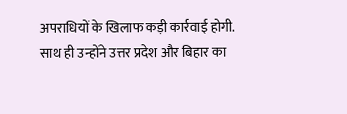अपराधियों के खिलाफ कड़ी कार्रवाई होगी. साथ ही उन्होंने उत्तर प्रदेश और बिहार का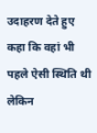उदाहरण देते हुए कहा कि वहां भी पहले ऐसी स्थिति थी लेकिन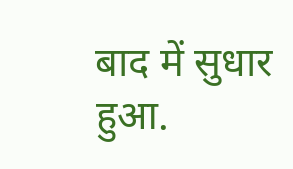बाद में सुधार हुआ.